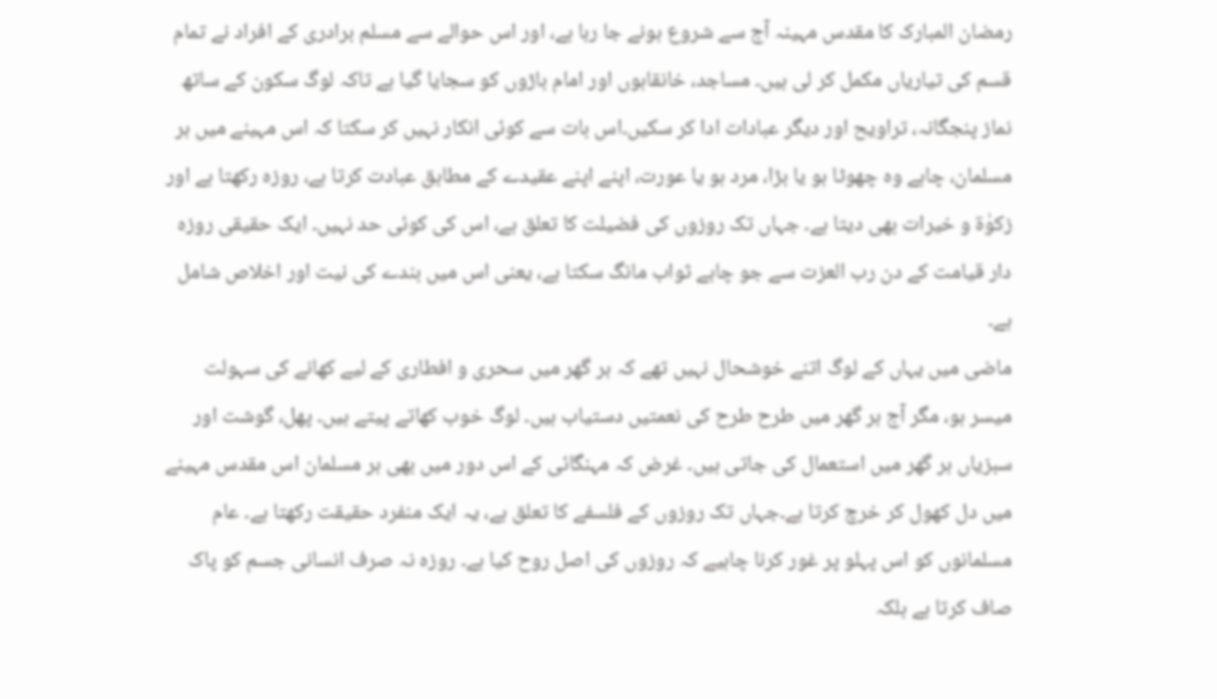رمضان المبارک کا مقدس مہینہ آج سے شروع ہونے جا رہا ہے، اور اس حوالے سے مسلم برادری کے افراد نے تمام قسم کی تیاریاں مکمل کر لی ہیں۔ مساجد، خانقاہوں اور امام باڑوں کو سجایا گیا ہے تاکہ لوگ سکون کے ساتھ نماز پنجگانہ، تراویح اور دیگر عبادات ادا کر سکیں۔اس بات سے کوئی انکار نہیں کر سکتا کہ اس مہینے میں ہر مسلمان، چاہے وہ چھوٹا ہو یا بڑا، مرد ہو یا عورت، اپنے اپنے عقیدے کے مطابق عبادت کرتا ہے، روزہ رکھتا ہے اور زکوٰة و خیرات بھی دیتا ہے۔ جہاں تک روزوں کی فضیلت کا تعلق ہے، اس کی کوئی حد نہیں۔ ایک حقیقی روزہ دار قیامت کے دن رب العزت سے جو چاہے ثواب مانگ سکتا ہے، یعنی اس میں بندے کی نیت اور اخلاص شامل ہے۔
ماضی میں یہاں کے لوگ اتنے خوشحال نہیں تھے کہ ہر گھر میں سحری و افطاری کے لیے کھانے کی سہولت میسر ہو، مگر آج ہر گھر میں طرح طرح کی نعمتیں دستیاب ہیں۔ لوگ خوب کھاتے پیتے ہیں۔ پھل، گوشت اور سبزیاں ہر گھر میں استعمال کی جاتی ہیں۔ غرض کہ مہنگائی کے اس دور میں بھی ہر مسلمان اس مقدس مہینے میں دل کھول کر خرچ کرتا ہے۔جہاں تک روزوں کے فلسفے کا تعلق ہے، یہ ایک منفرد حقیقت رکھتا ہے۔ عام مسلمانوں کو اس پہلو پر غور کرنا چاہیے کہ روزوں کی اصل روح کیا ہے۔ روزہ نہ صرف انسانی جسم کو پاک صاف کرتا ہے بلکہ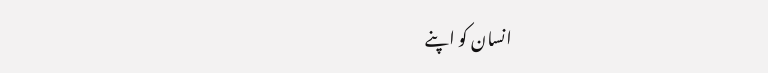انسان کو اپنے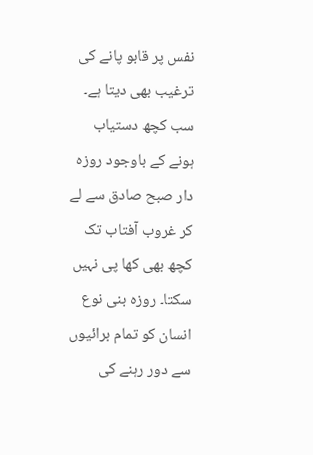نفس پر قابو پانے کی ترغیب بھی دیتا ہے۔ سب کچھ دستیاب ہونے کے باوجود روزہ دار صبح صادق سے لے کر غروب آفتاب تک کچھ بھی کھا پی نہیں سکتا۔ روزہ بنی نوع انسان کو تمام برائیوں سے دور رہنے کی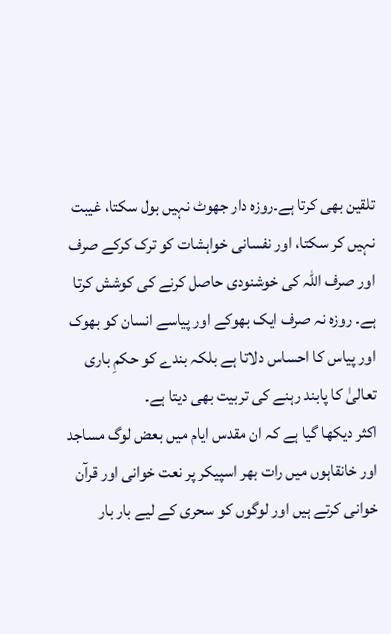تلقین بھی کرتا ہے۔روزہ دار جھوٹ نہیں بول سکتا، غیبت نہیں کر سکتا، اور نفسانی خواہشات کو ترک کرکے صرف اور صرف اللہ کی خوشنودی حاصل کرنے کی کوشش کرتا ہے۔ روزہ نہ صرف ایک بھوکے اور پیاسے انسان کو بھوک اور پیاس کا احساس دلاتا ہے بلکہ بندے کو حکمِ باری تعالیٰ کا پابند رہنے کی تربیت بھی دیتا ہے۔
اکثر دیکھا گیا ہے کہ ان مقدس ایام میں بعض لوگ مساجد اور خانقاہوں میں رات بھر اسپیکر پر نعت خوانی اور قرآن خوانی کرتے ہیں اور لوگوں کو سحری کے لیے بار بار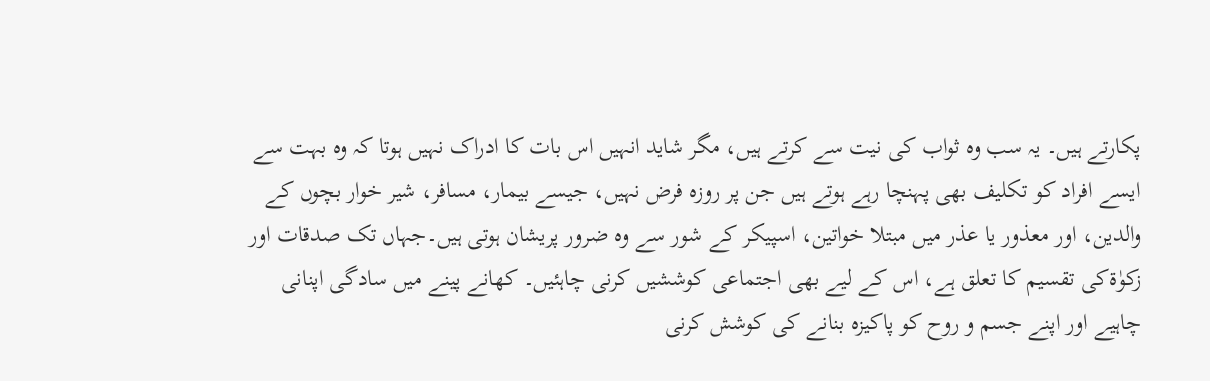پکارتے ہیں۔ یہ سب وہ ثواب کی نیت سے کرتے ہیں، مگر شاید انہیں اس بات کا ادراک نہیں ہوتا کہ وہ بہت سے ایسے افراد کو تکلیف بھی پہنچا رہے ہوتے ہیں جن پر روزہ فرض نہیں، جیسے بیمار، مسافر، شیر خوار بچوں کے والدین، اور معذور یا عذر میں مبتلا خواتین، اسپیکر کے شور سے وہ ضرور پریشان ہوتی ہیں۔جہاں تک صدقات اور زکوٰةکی تقسیم کا تعلق ہے، اس کے لیے بھی اجتماعی کوششیں کرنی چاہئیں۔ کھانے پینے میں سادگی اپنانی چاہیے اور اپنے جسم و روح کو پاکیزہ بنانے کی کوشش کرنی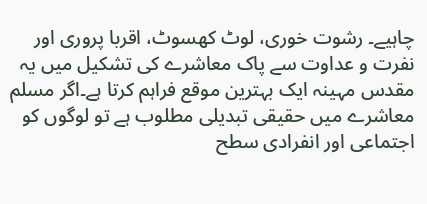چاہیے۔ رشوت خوری، لوٹ کھسوٹ، اقربا پروری اور نفرت و عداوت سے پاک معاشرے کی تشکیل میں یہ مقدس مہینہ ایک بہترین موقع فراہم کرتا ہے۔اگر مسلم معاشرے میں حقیقی تبدیلی مطلوب ہے تو لوگوں کو اجتماعی اور انفرادی سطح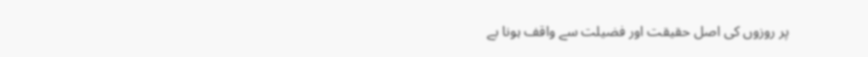پر روزوں کی اصل حقیقت اور فضیلت سے واقف ہونا بے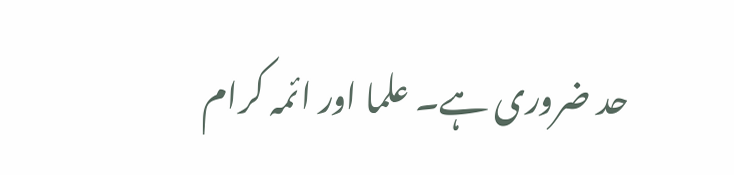حد ضروری ہے۔ علما اور ائمہ کرام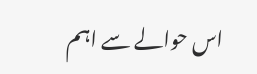اس حوالے سے اہم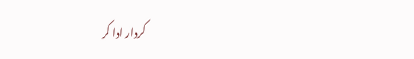کردار ادا کر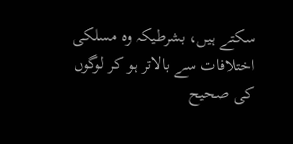سکتے ہیں، بشرطیکہ وہ مسلکی اختلافات سے بالاتر ہو کر لوگوں کی صحیح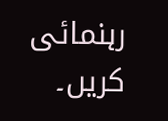رہنمائی کریں۔